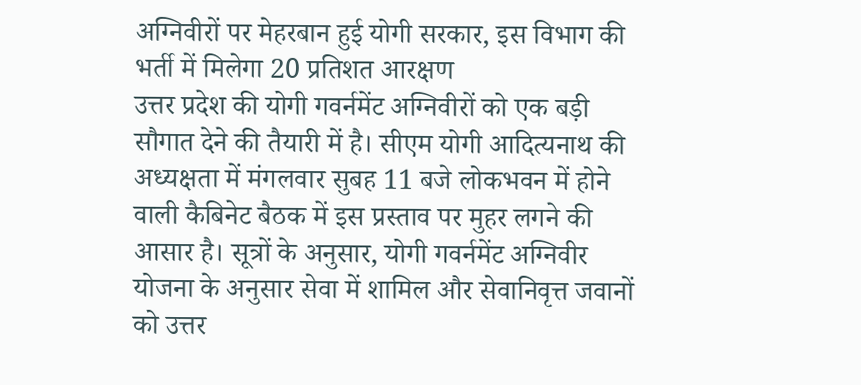अग्निवीरों पर मेहरबान हुई योगी सरकार, इस विभाग की भर्ती में मिलेगा 20 प्रतिशत आरक्षण
उत्तर प्रदेश की योगी गवर्नमेंट अग्निवीरों को एक बड़ी सौगात देने की तैयारी में है। सीएम योगी आदित्यनाथ की अध्यक्षता में मंगलवार सुबह 11 बजे लोकभवन में होने वाली कैबिनेट बैठक में इस प्रस्ताव पर मुहर लगने की आसार है। सूत्रों के अनुसार, योगी गवर्नमेंट अग्निवीर योजना के अनुसार सेवा में शामिल और सेवानिवृत्त जवानों को उत्तर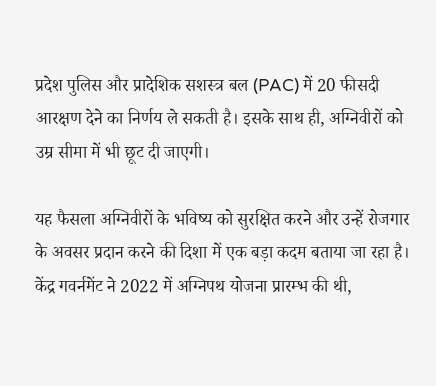प्रदेश पुलिस और प्रादेशिक सशस्त्र बल (PAC) में 20 फीसदी आरक्षण देने का निर्णय ले सकती है। इसके साथ ही, अग्निवीरों को उम्र सीमा में भी छूट दी जाएगी।

यह फैसला अग्निवीरों के भविष्य को सुरक्षित करने और उन्हें रोजगार के अवसर प्रदान करने की दिशा में एक बड़ा कदम बताया जा रहा है। केंद्र गवर्नमेंट ने 2022 में अग्निपथ योजना प्रारम्भ की थी,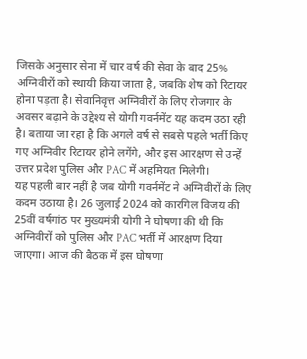जिसके अनुसार सेना में चार वर्ष की सेवा के बाद 25% अग्निवीरों को स्थायी किया जाता है, जबकि शेष को रिटायर होना पड़ता है। सेवानिवृत्त अग्निवीरों के लिए रोजगार के अवसर बढ़ाने के उद्देश्य से योगी गवर्नमेंट यह कदम उठा रही है। बताया जा रहा है कि अगले वर्ष से सबसे पहले भर्ती किए गए अग्निवीर रिटायर होने लगेंगे, और इस आरक्षण से उन्हें उत्तर प्रदेश पुलिस और PAC में अहमियत मिलेगी।
यह पहली बार नहीं है जब योगी गवर्नमेंट ने अग्निवीरों के लिए कदम उठाया है। 26 जुलाई 2024 को कारगिल विजय की 25वीं वर्षगांठ पर मुख्यमंत्री योगी ने घोषणा की थी कि अग्निवीरों को पुलिस और PAC भर्ती में आरक्षण दिया जाएगा। आज की बैठक में इस घोषणा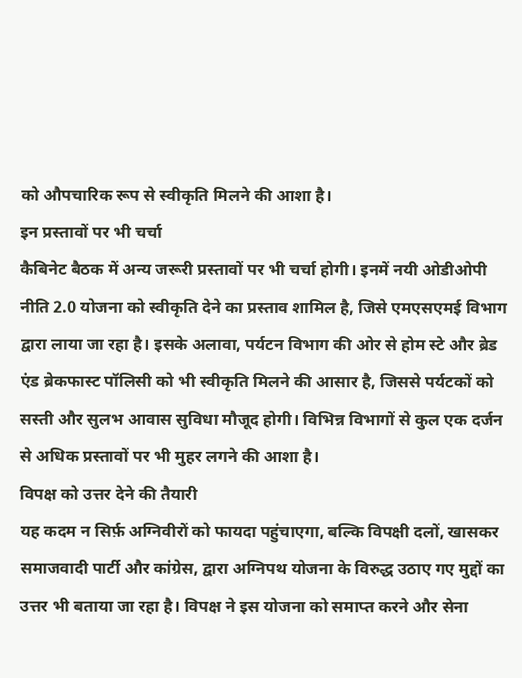को औपचारिक रूप से स्वीकृति मिलने की आशा है।
इन प्रस्तावों पर भी चर्चा
कैबिनेट बैठक में अन्य जरूरी प्रस्तावों पर भी चर्चा होगी। इनमें नयी ओडीओपी नीति 2.0 योजना को स्वीकृति देने का प्रस्ताव शामिल है, जिसे एमएसएमई विभाग द्वारा लाया जा रहा है। इसके अलावा, पर्यटन विभाग की ओर से होम स्टे और ब्रेड एंड ब्रेकफास्ट पॉलिसी को भी स्वीकृति मिलने की आसार है, जिससे पर्यटकों को सस्ती और सुलभ आवास सुविधा मौजूद होगी। विभिन्न विभागों से कुल एक दर्जन से अधिक प्रस्तावों पर भी मुहर लगने की आशा है।
विपक्ष को उत्तर देने की तैयारी
यह कदम न सिर्फ़ अग्निवीरों को फायदा पहुंचाएगा, बल्कि विपक्षी दलों, खासकर समाजवादी पार्टी और कांग्रेस, द्वारा अग्निपथ योजना के विरुद्ध उठाए गए मुद्दों का उत्तर भी बताया जा रहा है। विपक्ष ने इस योजना को समाप्त करने और सेना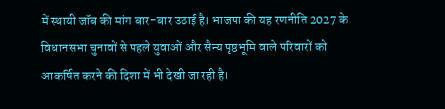में स्थायी जॉब की मांग बार-बार उठाई है। भाजपा की यह रणनीति 2027 के विधानसभा चुनावों से पहले युवाओं और सैन्य पृष्ठभूमि वाले परिवारों को आकर्षित करने की दिशा में भी देखी जा रही है।